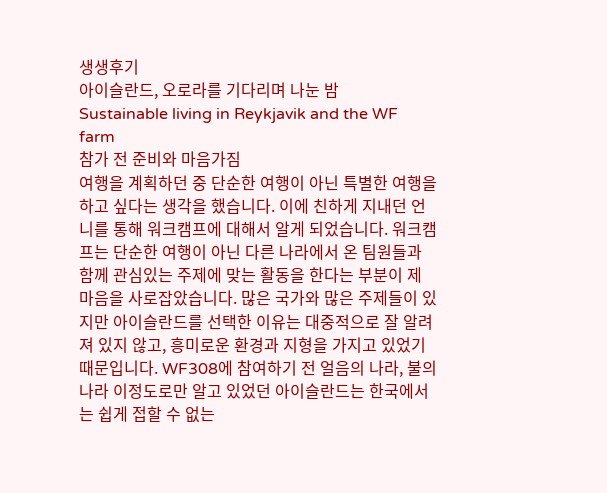생생후기
아이슬란드, 오로라를 기다리며 나눈 밤
Sustainable living in Reykjavik and the WF farm
참가 전 준비와 마음가짐
여행을 계획하던 중 단순한 여행이 아닌 특별한 여행을 하고 싶다는 생각을 했습니다. 이에 친하게 지내던 언니를 통해 워크캠프에 대해서 알게 되었습니다. 워크캠프는 단순한 여행이 아닌 다른 나라에서 온 팀원들과 함께 관심있는 주제에 맞는 활동을 한다는 부분이 제 마음을 사로잡았습니다. 많은 국가와 많은 주제들이 있지만 아이슬란드를 선택한 이유는 대중적으로 잘 알려져 있지 않고, 흥미로운 환경과 지형을 가지고 있었기 때문입니다. WF308에 참여하기 전 얼음의 나라, 불의 나라 이정도로만 알고 있었던 아이슬란드는 한국에서는 쉽게 접할 수 없는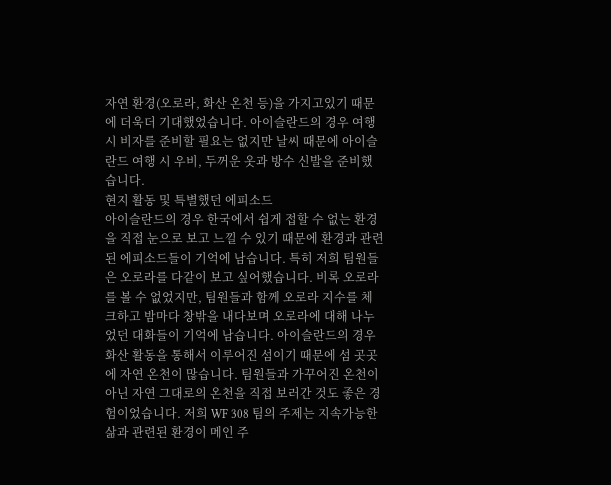자연 환경(오로라, 화산 온천 등)을 가지고있기 때문에 더욱더 기대했었습니다. 아이슬란드의 경우 여행 시 비자를 준비할 필요는 없지만 날씨 때문에 아이슬란드 여행 시 우비, 두꺼운 옷과 방수 신발을 준비했습니다.
현지 활동 및 특별했던 에피소드
아이슬란드의 경우 한국에서 쉽게 접할 수 없는 환경을 직접 눈으로 보고 느낄 수 있기 때문에 환경과 관련된 에피소드들이 기억에 남습니다. 특히 저희 팀원들은 오로라를 다같이 보고 싶어했습니다. 비록 오로라를 볼 수 없었지만, 팀원들과 함께 오로라 지수를 체크하고 밤마다 창밖을 내다보며 오로라에 대해 나누었던 대화들이 기억에 남습니다. 아이슬란드의 경우 화산 활동을 통해서 이루어진 섬이기 때문에 섬 곳곳에 자연 온천이 많습니다. 팀원들과 가꾸어진 온천이 아닌 자연 그대로의 온천을 직접 보러간 것도 좋은 경험이었습니다. 저희 WF 308 팀의 주제는 지속가능한 삶과 관련된 환경이 메인 주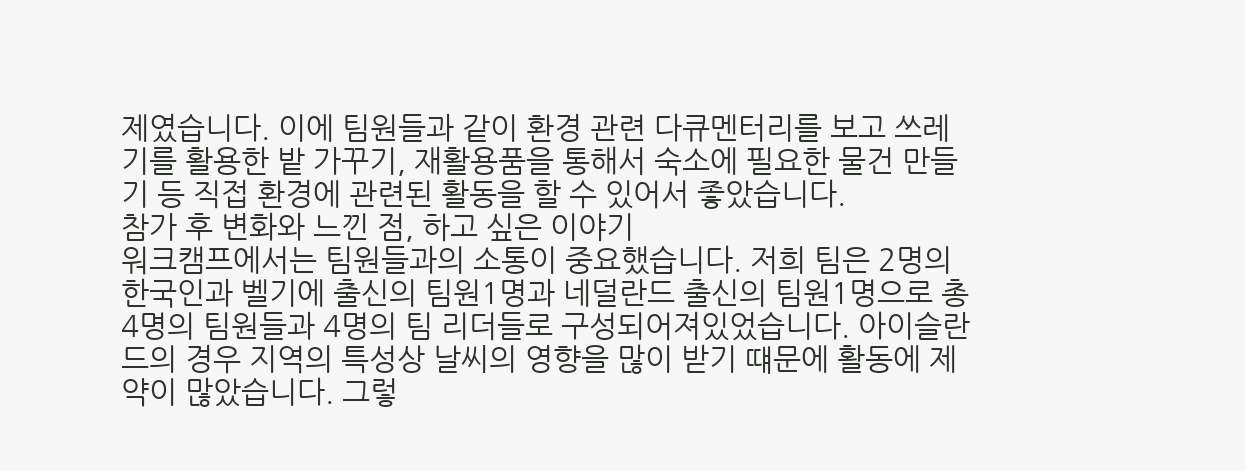제였습니다. 이에 팀원들과 같이 환경 관련 다큐멘터리를 보고 쓰레기를 활용한 밭 가꾸기, 재활용품을 통해서 숙소에 필요한 물건 만들기 등 직접 환경에 관련된 활동을 할 수 있어서 좋았습니다.
참가 후 변화와 느낀 점, 하고 싶은 이야기
워크캠프에서는 팀원들과의 소통이 중요했습니다. 저희 팀은 2명의 한국인과 벨기에 출신의 팀원1명과 네덜란드 출신의 팀원1명으로 총 4명의 팀원들과 4명의 팀 리더들로 구성되어져있었습니다. 아이슬란드의 경우 지역의 특성상 날씨의 영향을 많이 받기 떄문에 활동에 제약이 많았습니다. 그렇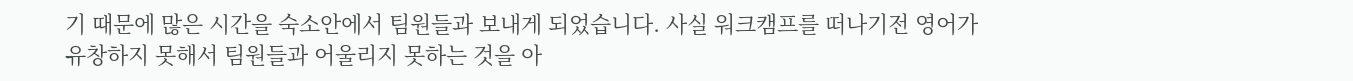기 때문에 많은 시간을 숙소안에서 팀원들과 보내게 되었습니다. 사실 워크캠프를 떠나기전 영어가 유창하지 못해서 팀원들과 어울리지 못하는 것을 아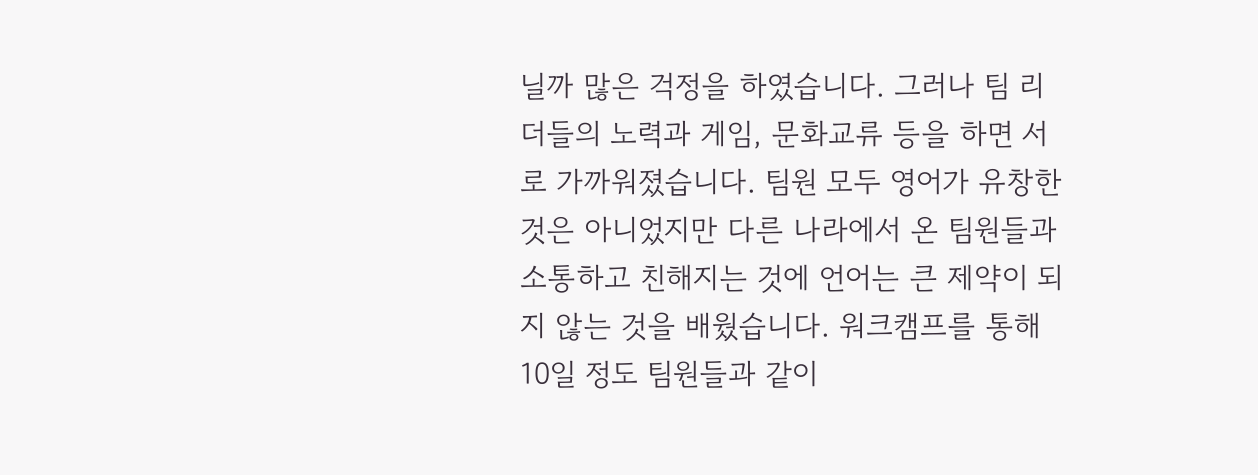닐까 많은 걱정을 하였습니다. 그러나 팀 리더들의 노력과 게임, 문화교류 등을 하면 서로 가까워졌습니다. 팀원 모두 영어가 유창한 것은 아니었지만 다른 나라에서 온 팀원들과 소통하고 친해지는 것에 언어는 큰 제약이 되지 않는 것을 배웠습니다. 워크캠프를 통해 10일 정도 팀원들과 같이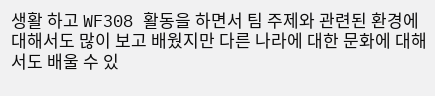생활 하고 WF308 활동을 하면서 팀 주제와 관련된 환경에 대해서도 많이 보고 배웠지만 다른 나라에 대한 문화에 대해서도 배울 수 있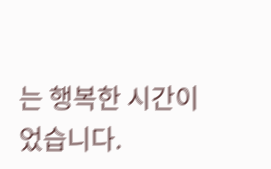는 행복한 시간이었습니다.